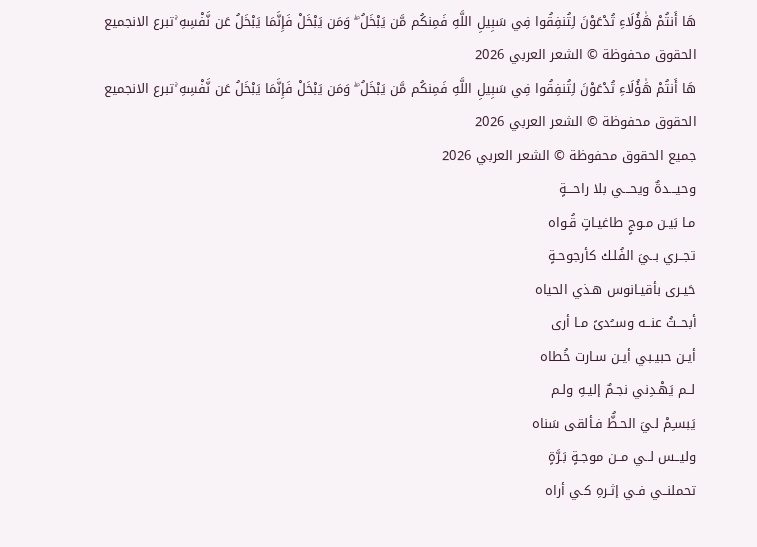هَا أَنتُمْ هَٰؤُلَاءِ تُدْعَوْنَ لِتُنفِقُوا فِي سَبِيلِ اللَّهِ فَمِنكُم مَّن يَبْخَلُ ۖ وَمَن يَبْخَلْ فَإِنَّمَا يَبْخَلُ عَن نَّفْسِهِ ۚتبرع الانجميع الحقوق محفوظة © الشعر العربي 2026
هَا أَنتُمْ هَٰؤُلَاءِ تُدْعَوْنَ لِتُنفِقُوا فِي سَبِيلِ اللَّهِ فَمِنكُم مَّن يَبْخَلُ ۖ وَمَن يَبْخَلْ فَإِنَّمَا يَبْخَلُ عَن نَّفْسِهِ ۚتبرع الانجميع الحقوق محفوظة © الشعر العربي 2026
جميع الحقوق محفوظة © الشعر العربي 2026
وحيـــدةٌ ويحـــي بلا راحـــةٍ
مـا بَيـن مـوجٍ طاغيـاتٍ قُـواه
تجــري بــيَ الفُلـك كأرجوحـةٍ
حَيـرى بأقيـانوس هـذي الحياه
أبحــثُ عنــه وســُدىً مـا أرى
أيـن حبيـبي أيـن سـارت خُطاه
لــم يَهْـدِني نجـمٌ إليـهِ ولـم
يَبسـِمْ لـيَ الحـظُّ فـألقى سَناه
وليــس لــي مــن موجـةٍ بَـرَّةٍ
تحملنــي فـي إثـرهِ كـي أراه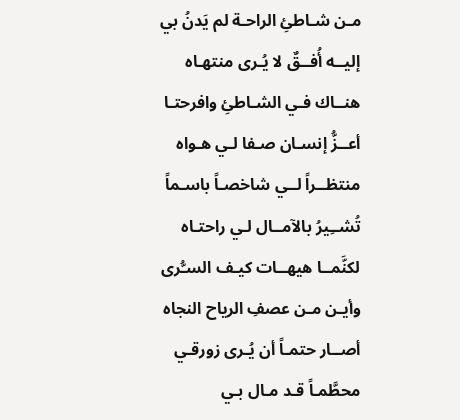مـن شـاطئِ الراحـة لم يَدنُ بي
إليــه أُفــقٌ لا يُـرى منتهـاه
هنــاك فـي الشـاطئِ وافرحتـا
أعــزُّ إنسـان صـفا لـي هـواه
منتظــراً لــي شاخصـاً باسـماً
تُشــِيرُ بالآمــال لـي راحتـاه
لكنَّمــا هيهــات كيـف السـُّرى
وأيـن مـن عصفِ الرياح النجاه
أصــار حتمـاً أن يُـرى زورقـي
محطَّمـاً قـد مـال بـي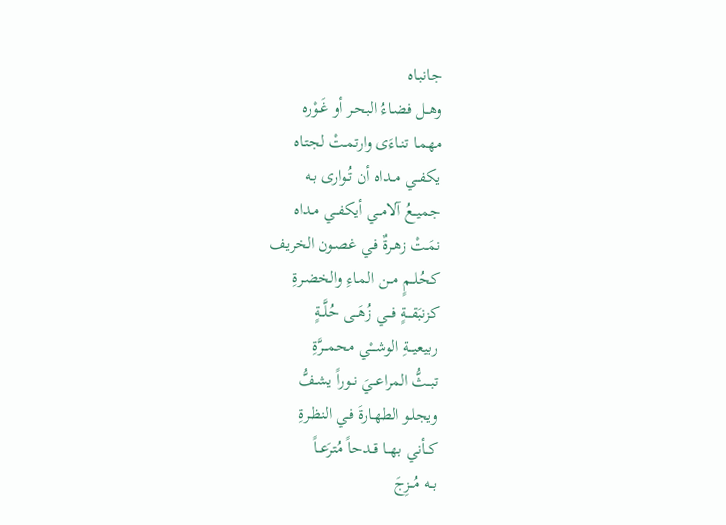جانبـاه
وهــل فضـاءُ البحـر أو غَـوْره
مهمـا تنـاءَى وارتمـتْ لجتـاه
يكفــي مــداه أن تُـوارى بـه
جميــعُ آلامــي أيكفــي مـداه
نمَـتْ زهـرةٌ فـي غصـون الخريف
كحُلــمٍ مــن المـاءِ والخضـرةِ
كزنبَقـــةٍ فـــي زُهَــى حُلَّــةٍ
ربيعيـــةِ الوشـــْي محمـــرَّةِ
تبــثُّ المراعــيَ نــوراً يشـفُّ
ويجلـو الطهـارةَ فـي النظـرةِ
كــأني بهــا قــدحاً مُترَعــاً
بــه مُــزِجَ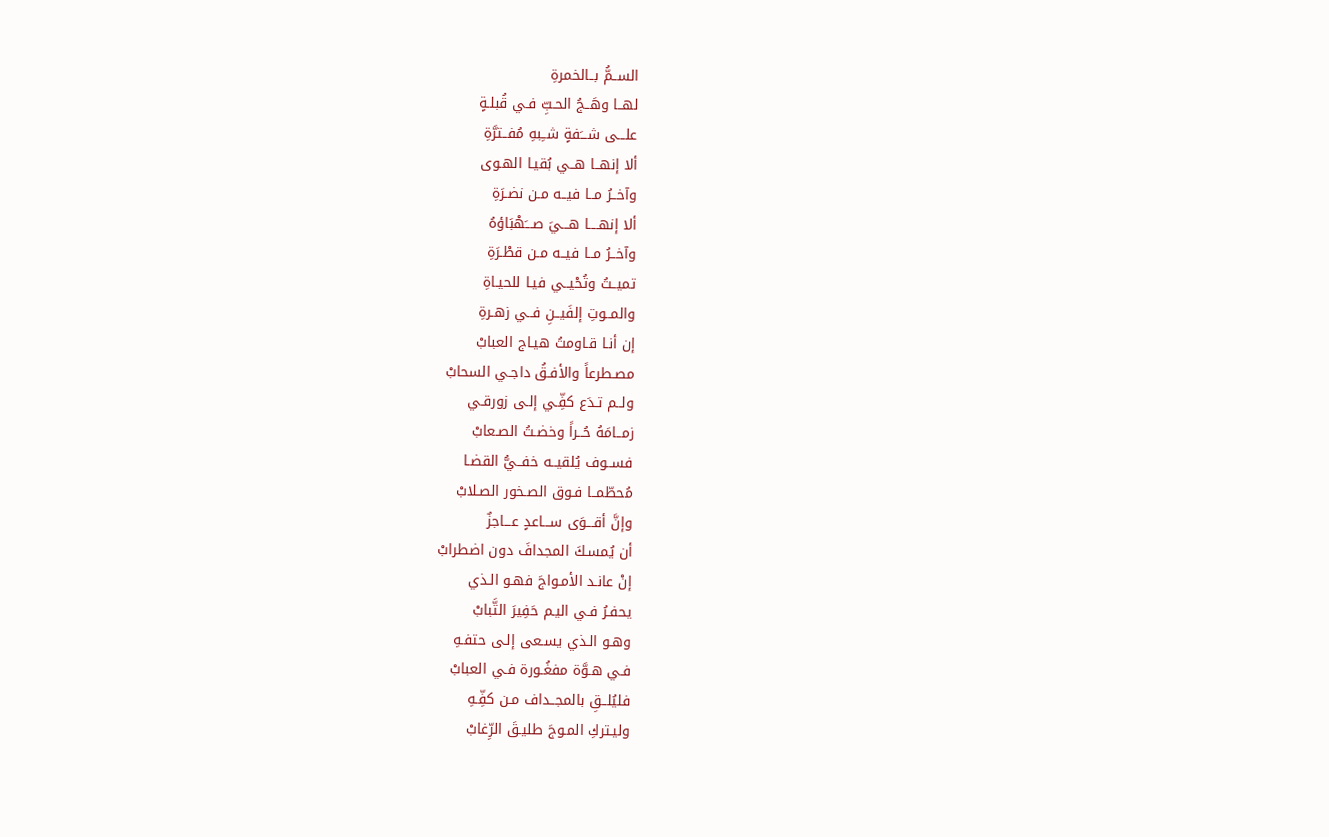الســمُّ بــالخمرةِ
لهــا وهَــجُ الحـبِّ فـي قُبلـةٍ
علـــى شـــَفةٍ شــِبهِ مُفــترَّةِ
ألا إنهــا هــي بُقيـا الهـوى
وآخــرُ مــا فيــه مـن نضـرَةِ
ألا إنهــــا هـــيَ صـــَهْبَاؤهُ
وآخــرُ مــا فيــه مـن قطْـرَةِ
تميــتُ وتُحْيــي فيـا للحيـاةِ
والمــوتِ إلفَيــنِ فــي زهـرةِ
إن أنـا قـاومتُ هيـاج العبابْ
مصـطرعاً والأفـقُ داجـي السحابْ
ولــم تـدَع كفِّـي إلـى زورقـي
زمــامَهُ حُــراً وخضـتُ الصـعابْ
فســوف يُلقيــه خفــيُّ القضـا
مُحطّمــا فـوق الصـخور الصـلابْ
وإنَّ أقـــوَى ســـاعدٍ عـــاجزٌ
أن يُمسـكَ المجدافَ دون اضطرابْ
إنْ عانـد الأمـواجَ فهـو الـذي
يحفـرُ فـي اليـم حَفِيرَ التَّبابْ
وهـو الـذي يسـعى إلـى حتفـهِ
فـي هـوَّة مفغُـورة فـي العبابْ
فليُلــقِ بالمجــداف مـن كفِّـهِ
وليـتركِ المـوجَ طليـقَ الرِّغابْ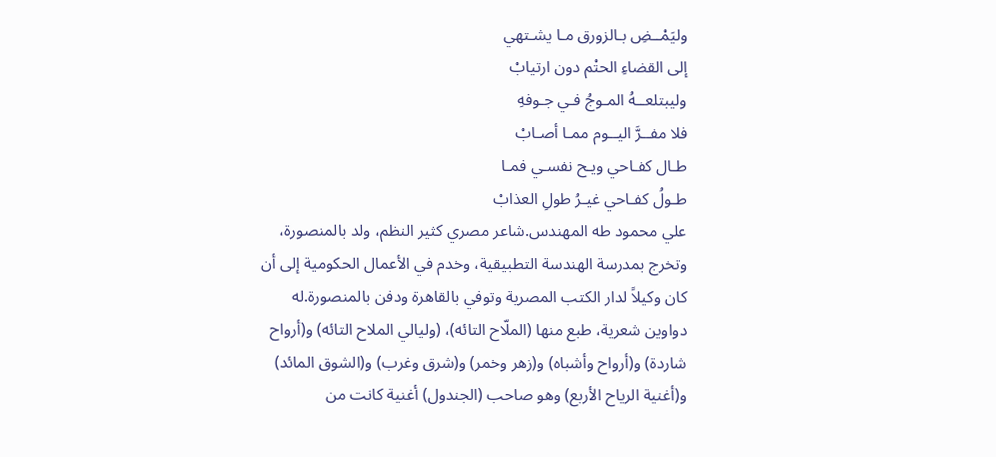وليَمْــضِ بـالزورق مـا يشـتهي
إلى القضاءِ الحتْم دون ارتيابْ
وليبتلعــهُ المـوجُ فـي جـوفهِ
فلا مفــرَّ اليــوم ممـا أصـابْ
طـال كفـاحي ويـح نفسـي فمـا
طـولُ كفـاحي غيـرُ طولِ العذابْ
علي محمود طه المهندس.شاعر مصري كثير النظم، ولد بالمنصورة، وتخرج بمدرسة الهندسة التطبيقية، وخدم في الأعمال الحكومية إلى أن كان وكيلاً لدار الكتب المصرية وتوفي بالقاهرة ودفن بالمنصورة.له دواوين شعرية، طبع منها (الملّاح التائه)، (وليالي الملاح التائه) و(أرواح شاردة) و(أرواح وأشباه) و(زهر وخمر) و(شرق وغرب) و(الشوق المائد) و(أغنية الرياح الأربع) وهو صاحب (الجندول) أغنية كانت من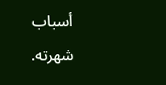أسباب شهرته.